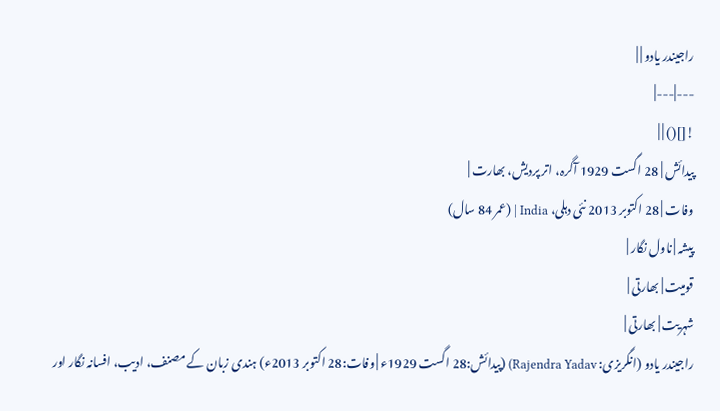راجیندر یادو | |
---|---|
![]() | |
پیدائش | 28 اگست 1929 آگرہ، اتر پردیش، بھارت |
وفات | 28 اکتوبر 2013 نئی دہلی، India | (عمر 84 سال)
پیشہ | ناول نگار |
قومیت | بھارتی |
شہریت | بھارتی |
راجیندر یادو (انگریزی: Rajendra Yadav) (پیدائش:28 اگست 1929ء | وفات:28 اکتوبر 2013ء) ہندی زبان کے مصنف، ادیب، افسانہ نگار اور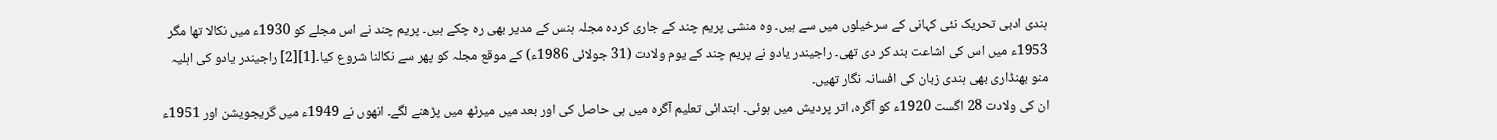ہندی ادبی تحریک نئی کہانی کے سرخیلوں میں سے ہیں۔ وہ منشی پریم چند کے جاری کردہ مجلہ ہنس کے مدیر بھی رہ چکے ہیں۔ پریم چند نے اس مجلے کو 1930ء میں نکالا تھا مگر 1953ء میں اس کی اشاعت بند کر دی تھی۔ راجیندر یادو نے پریم چند کے یوم ولادت (31 جولائی 1986ء) کے موقع مجلہ کو پھر سے نکالنا شروع کیا۔[1][2] راجیندر یادو کی اہلیہ منو بھنڈاری بھی ہندی زبان کی افسانہ نگار تھیں۔
ان کی ولادت 28 اگست 1920ء کو آگرہ، اتر پردیش میں ہوئی۔ ابتدائی تعلیم آگرہ میں ہی حاصل کی اور بعد میں میرٹھ میں پڑھنے لگے۔ انھوں نے 1949ء میں گریجویشن اور 1951ء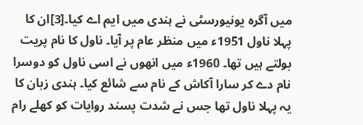میں آگرہ یونیورسٹی نے ہندی میں ایم اے کیا۔[3]ان کا پہلا ناول 1951ء میں منظر عام پر آیا۔ ناول کا نام پریت بولتے ہیں تھا۔ 1960ء میں انھوں نے اسی ناول کو دوسرا نام دے کر سارا آکاش کے نام سے شائع کیا۔ ہندی زبان کا یہ پہلا ناول تھا جس نے شدت پسند روایات کو کھلے رام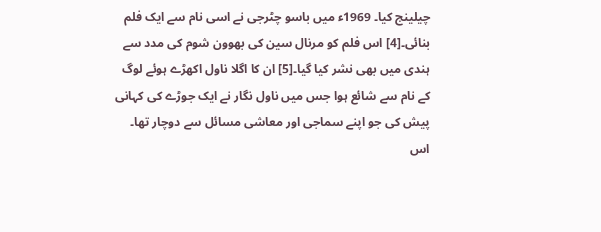چیلینج کیا۔ 1969ء میں باسو چٹرجی نے اسی نام سے ایک فلم بنائی۔[4] اس فلم کو مرنال سین کی بھوون شوم کی مدد سے ہندی میں بھی نشر کیا گیا۔[5] ان کا اگلا ناول اکھڑے ہوئے لوگ کے نام سے شائع ہوا جس میں ناول نگار نے ایک جوڑے کی کہانی پیش کی جو اپنے سماجی اور معاشی مسائل سے دوچار تھا۔ اس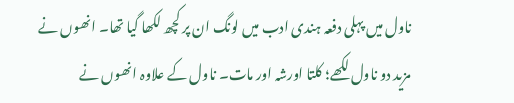ناول میں پہلی دفعہ ہندی ادب میں لونگ ان پر کچھ لکھا گیا تھا۔ انھوں نے مزید دو ناول لکھے؛ کلتا اورشہ اور مات۔ ناول کے علاوہ انھوں نے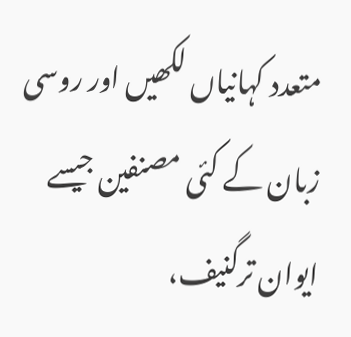متعدد کہانیاں لکھیں اور روسی زبان کے کئی مصنفین جیسے ایوان ترگنیف،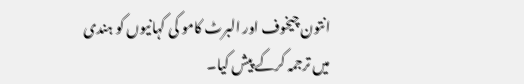انتون چیخوف اور البرٹ کامو کی کہانیوں کو ہندی میں ترجمہ کرکے پیش کیا۔